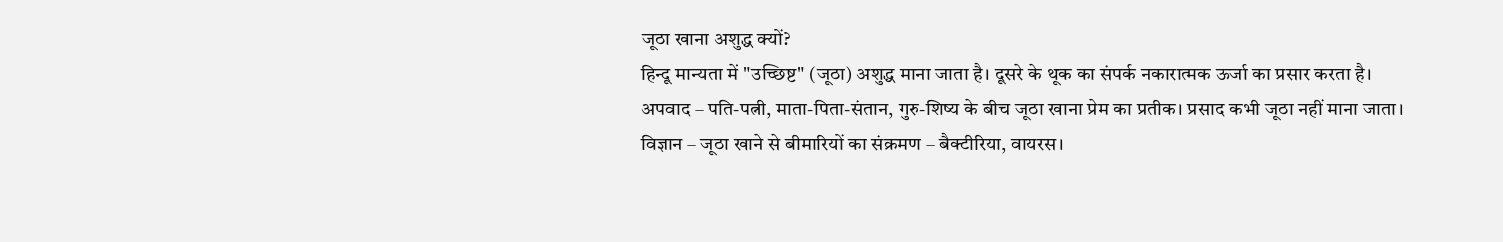जूठा खाना अशुद्ध क्यों?
हिन्दू मान्यता में "उच्छिष्ट" (जूठा) अशुद्ध माना जाता है। दूसरे के थूक का संपर्क नकारात्मक ऊर्जा का प्रसार करता है।
अपवाद – पति-पत्नी, माता-पिता-संतान, गुरु-शिष्य के बीच जूठा खाना प्रेम का प्रतीक। प्रसाद कभी जूठा नहीं माना जाता।
विज्ञान – जूठा खाने से बीमारियों का संक्रमण – बैक्टीरिया, वायरस।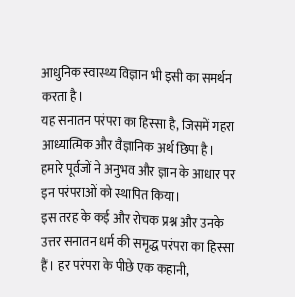आधुनिक स्वास्थ्य विज्ञान भी इसी का समर्थन करता है।
यह सनातन परंपरा का हिस्सा है, जिसमें गहरा आध्यात्मिक और वैज्ञानिक अर्थ छिपा है। हमारे पूर्वजों ने अनुभव और ज्ञान के आधार पर इन परंपराओं को स्थापित किया।
इस तरह के कई और रोचक प्रश्न और उनके उत्तर सनातन धर्म की समृद्ध परंपरा का हिस्सा हैं। हर परंपरा के पीछे एक कहानी,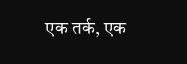एक तर्क, एक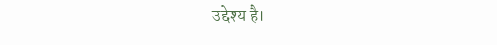उद्देश्य है।